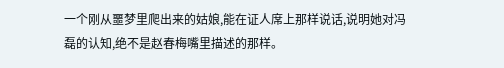一个刚从噩梦里爬出来的姑娘,能在证人席上那样说话,说明她对冯磊的认知,绝不是赵春梅嘴里描述的那样。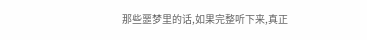那些噩梦里的话,如果完整听下来,真正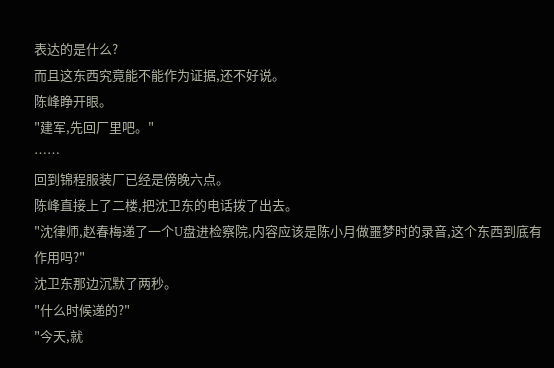表达的是什么?
而且这东西究竟能不能作为证据,还不好说。
陈峰睁开眼。
"建军,先回厂里吧。"
……
回到锦程服装厂已经是傍晚六点。
陈峰直接上了二楼,把沈卫东的电话拨了出去。
"沈律师,赵春梅递了一个U盘进检察院,内容应该是陈小月做噩梦时的录音,这个东西到底有作用吗?"
沈卫东那边沉默了两秒。
"什么时候递的?"
"今天,就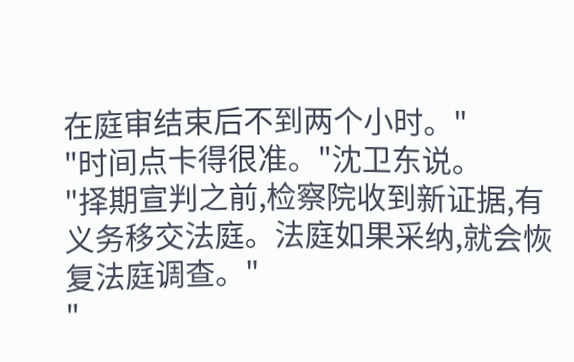在庭审结束后不到两个小时。"
"时间点卡得很准。"沈卫东说。
"择期宣判之前,检察院收到新证据,有义务移交法庭。法庭如果采纳,就会恢复法庭调查。"
"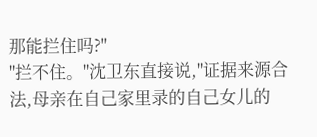那能拦住吗?"
"拦不住。"沈卫东直接说,"证据来源合法,母亲在自己家里录的自己女儿的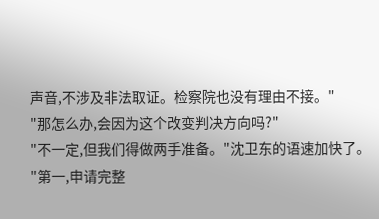声音,不涉及非法取证。检察院也没有理由不接。"
"那怎么办,会因为这个改变判决方向吗?"
"不一定,但我们得做两手准备。"沈卫东的语速加快了。
"第一,申请完整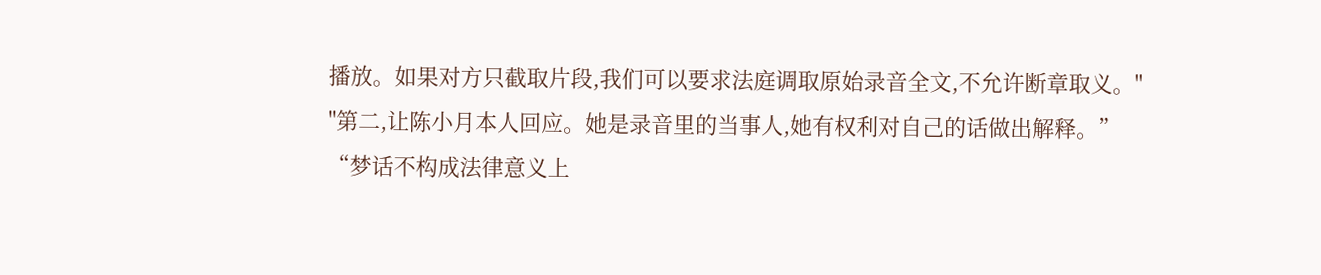播放。如果对方只截取片段,我们可以要求法庭调取原始录音全文,不允许断章取义。"
"第二,让陈小月本人回应。她是录音里的当事人,她有权利对自己的话做出解释。”
“梦话不构成法律意义上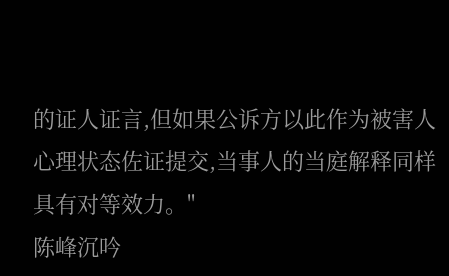的证人证言,但如果公诉方以此作为被害人心理状态佐证提交,当事人的当庭解释同样具有对等效力。"
陈峰沉吟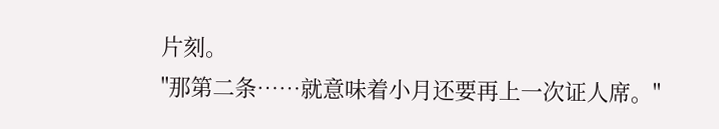片刻。
"那第二条……就意味着小月还要再上一次证人席。"